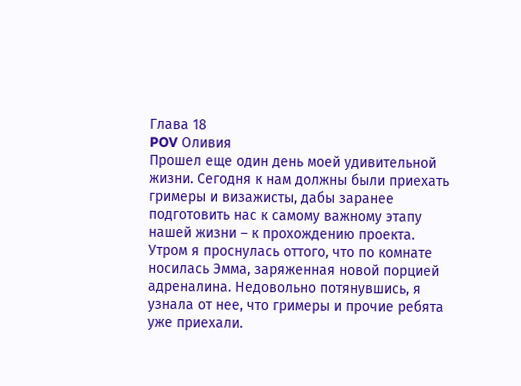Глава 18
POV Оливия
Прошел еще один день моей удивительной жизни. Сегодня к нам должны были приехать гримеры и визажисты, дабы заранее подготовить нас к самому важному этапу нашей жизни – к прохождению проекта.
Утром я проснулась оттого, что по комнате носилась Эмма, заряженная новой порцией адреналина. Недовольно потянувшись, я узнала от нее, что гримеры и прочие ребята уже приехали.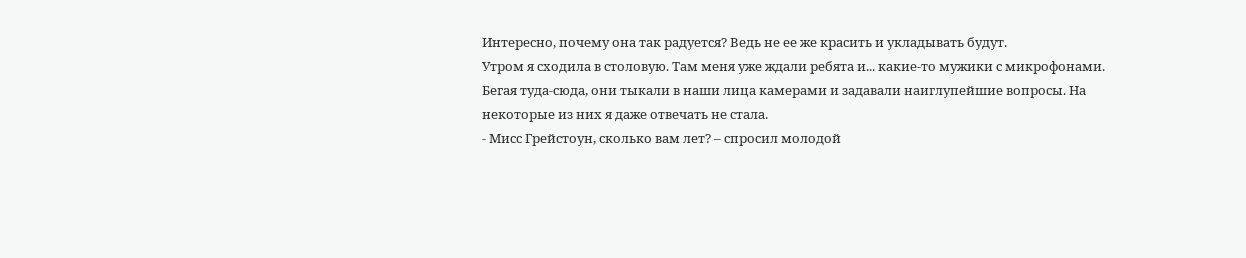Интересно, почему она так радуется? Ведь не ее же красить и укладывать будут.
Утром я сходила в столовую. Там меня уже ждали ребята и... какие-то мужики с микрофонами. Бегая туда-сюда, они тыкали в наши лица камерами и задавали наиглупейшие вопросы. На некоторые из них я даже отвечать не стала.
- Мисс Грейстоун, сколько вам лет? – спросил молодой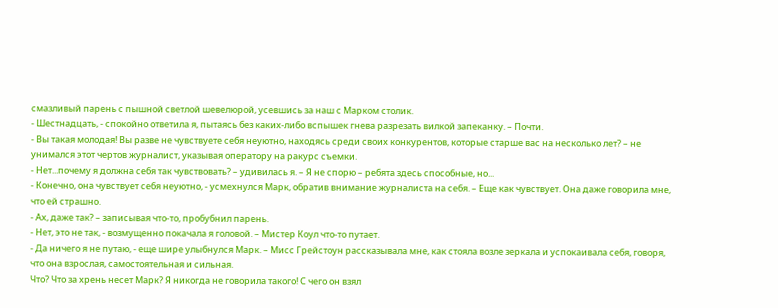смазливый парень с пышной светлой шевелюрой, усевшись за наш с Марком столик.
- Шестнадцать, - спокойно ответила я, пытаясь без каких-либо вспышек гнева разрезать вилкой запеканку. – Почти.
- Вы такая молодая! Вы разве не чувствуете себя неуютно, находясь среди своих конкурентов, которые старше вас на несколько лет? – не унимался этот чертов журналист, указывая оператору на ракурс съемки.
- Нет...почему я должна себя так чувствовать? – удивилась я. – Я не спорю – ребята здесь способные, но...
- Конечно, она чувствует себя неуютно, - усмехнулся Марк, обратив внимание журналиста на себя. – Еще как чувствует. Она даже говорила мне, что ей страшно.
- Ах, даже так? – записывая что-то, пробубнил парень.
- Нет, это не так, - возмущенно покачала я головой. – Мистер Коул что-то путает.
- Да ничего я не путаю, - еще шире улыбнулся Марк. – Мисс Грейстоун рассказывала мне, как стояла возле зеркала и успокаивала себя, говоря, что она взрослая, самостоятельная и сильная.
Что? Что за хрень несет Марк? Я никогда не говорила такого! С чего он взял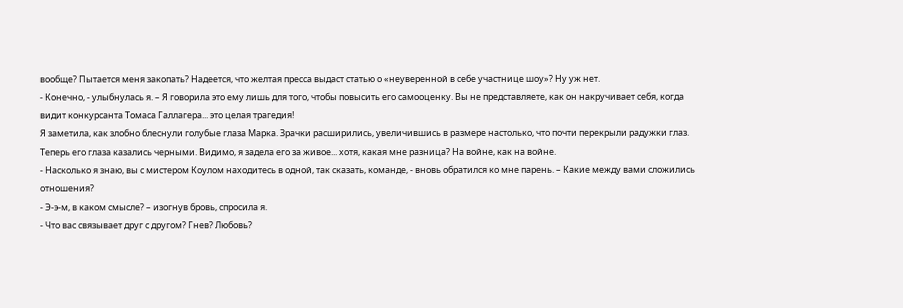вообще? Пытается меня закопать? Надеется, что желтая пресса выдаст статью о «неуверенной в себе участнице шоу»? Ну уж нет.
- Конечно, - улыбнулась я. – Я говорила это ему лишь для того, чтобы повысить его самооценку. Вы не представляете, как он накручивает себя, когда видит конкурсанта Томаса Галлагера... это целая трагедия!
Я заметила, как злобно блеснули голубые глаза Марка. Зрачки расширились, увеличившись в размере настолько, что почти перекрыли радужки глаз. Теперь его глаза казались черными. Видимо, я задела его за живое... хотя, какая мне разница? На войне, как на войне.
- Насколько я знаю, вы с мистером Коулом находитесь в одной, так сказать, команде, - вновь обратился ко мне парень. – Какие между вами сложились отношения?
- Э-э-м, в каком смысле? – изогнув бровь, спросила я.
- Что вас связывает друг с другом? Гнев? Любовь?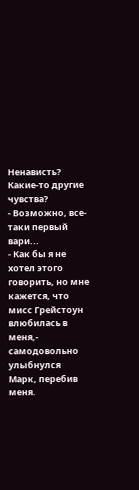Ненависть? Какие-то другие чувства?
- Возможно, все-таки первый вари...
- Как бы я не хотел этого говорить, но мне кажется, что мисс Грейстоун влюбилась в меня,- самодовольно улыбнулся Марк, перебив меня.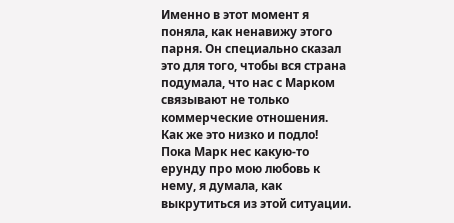Именно в этот момент я поняла, как ненавижу этого парня. Он специально сказал это для того, чтобы вся страна подумала, что нас с Марком связывают не только коммерческие отношения. Как же это низко и подло!
Пока Марк нес какую-то ерунду про мою любовь к нему, я думала, как выкрутиться из этой ситуации.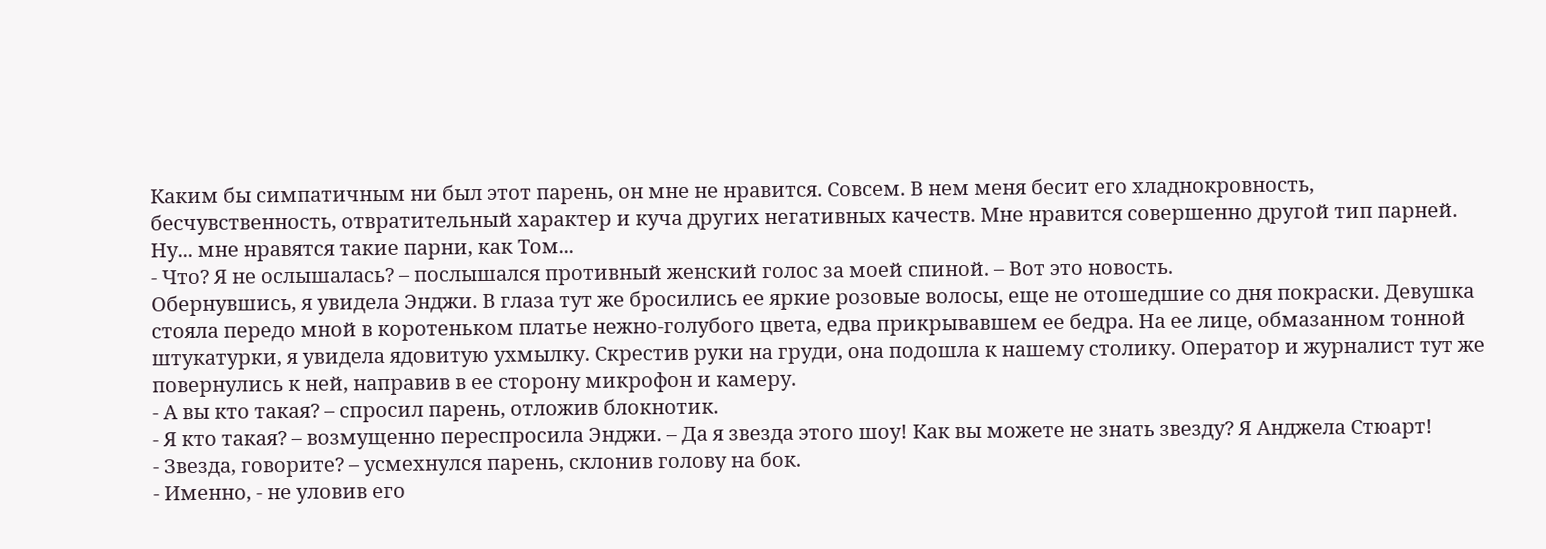Каким бы симпатичным ни был этот парень, он мне не нравится. Совсем. В нем меня бесит его хладнокровность, бесчувственность, отвратительный характер и куча других негативных качеств. Мне нравится совершенно другой тип парней. Ну... мне нравятся такие парни, как Том...
- Что? Я не ослышалась? – послышался противный женский голос за моей спиной. – Вот это новость.
Обернувшись, я увидела Энджи. В глаза тут же бросились ее яркие розовые волосы, еще не отошедшие со дня покраски. Девушка стояла передо мной в коротеньком платье нежно-голубого цвета, едва прикрывавшем ее бедра. На ее лице, обмазанном тонной штукатурки, я увидела ядовитую ухмылку. Скрестив руки на груди, она подошла к нашему столику. Оператор и журналист тут же повернулись к ней, направив в ее сторону микрофон и камеру.
- А вы кто такая? – спросил парень, отложив блокнотик.
- Я кто такая? – возмущенно переспросила Энджи. – Да я звезда этого шоу! Как вы можете не знать звезду? Я Анджела Стюарт!
- Звезда, говорите? – усмехнулся парень, склонив голову на бок.
- Именно, - не уловив его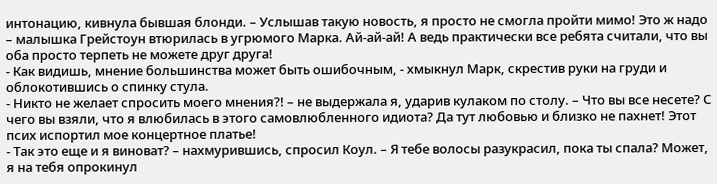интонацию, кивнула бывшая блонди. – Услышав такую новость, я просто не смогла пройти мимо! Это ж надо – малышка Грейстоун втюрилась в угрюмого Марка. Ай-ай-ай! А ведь практически все ребята считали, что вы оба просто терпеть не можете друг друга!
- Как видишь, мнение большинства может быть ошибочным, - хмыкнул Марк, скрестив руки на груди и облокотившись о спинку стула.
- Никто не желает спросить моего мнения?! – не выдержала я, ударив кулаком по столу. – Что вы все несете? С чего вы взяли, что я влюбилась в этого самовлюбленного идиота? Да тут любовью и близко не пахнет! Этот псих испортил мое концертное платье!
- Так это еще и я виноват? – нахмурившись, спросил Коул. – Я тебе волосы разукрасил, пока ты спала? Может, я на тебя опрокинул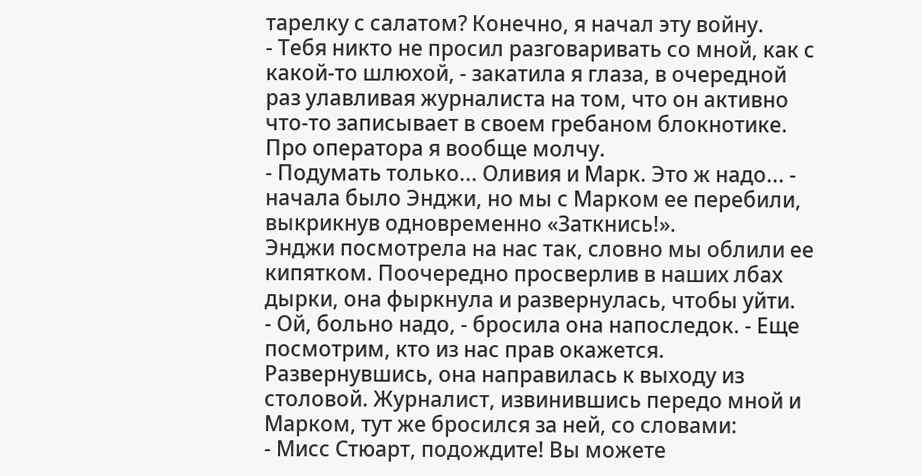тарелку с салатом? Конечно, я начал эту войну.
- Тебя никто не просил разговаривать со мной, как с какой-то шлюхой, - закатила я глаза, в очередной раз улавливая журналиста на том, что он активно что-то записывает в своем гребаном блокнотике. Про оператора я вообще молчу.
- Подумать только... Оливия и Марк. Это ж надо... - начала было Энджи, но мы с Марком ее перебили, выкрикнув одновременно «Заткнись!».
Энджи посмотрела на нас так, словно мы облили ее кипятком. Поочередно просверлив в наших лбах дырки, она фыркнула и развернулась, чтобы уйти.
- Ой, больно надо, - бросила она напоследок. - Еще посмотрим, кто из нас прав окажется.
Развернувшись, она направилась к выходу из столовой. Журналист, извинившись передо мной и Марком, тут же бросился за ней, со словами:
- Мисс Стюарт, подождите! Вы можете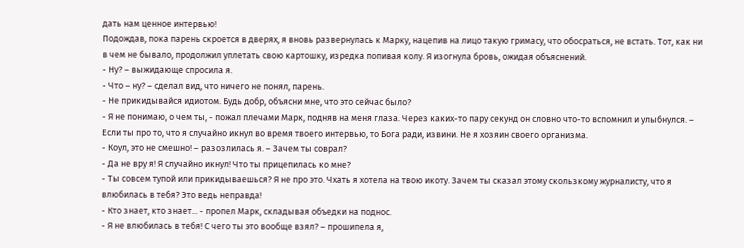дать нам ценное интервью!
Подождав, пока парень скроется в дверях, я вновь развернулась к Марку, нацепив на лицо такую гримасу, что обосраться, не встать. Тот, как ни в чем не бывало, продолжил уплетать свою картошку, изредка попивая колу. Я изогнула бровь, ожидая объяснений.
- Ну? – выжидающе спросила я.
- Что – ну? – сделал вид, что ничего не понял, парень.
- Не прикидывайся идиотом. Будь добр, объясни мне, что это сейчас было?
- Я не понимаю, о чем ты, - пожал плечами Марк, подняв на меня глаза. Через каких-то пару секунд он словно что-то вспомнил и улыбнулся. – Если ты про то, что я случайно икнул во время твоего интервью, то Бога ради, извини. Не я хозяин своего организма.
- Коул, это не смешно! – разозлилась я. – Зачем ты соврал?
- Да не вру я! Я случайно икнул! Что ты прицепилась ко мне?
- Ты совсем тупой или прикидываешься? Я не про это. Чхать я хотела на твою икоту. Зачем ты сказал этому скользкому журналисту, что я влюбилась в тебя? Это ведь неправда!
- Кто знает, кто знает... - пропел Марк, складывая объедки на поднос.
- Я не влюбилась в тебя! С чего ты это вообще взял? – прошипела я,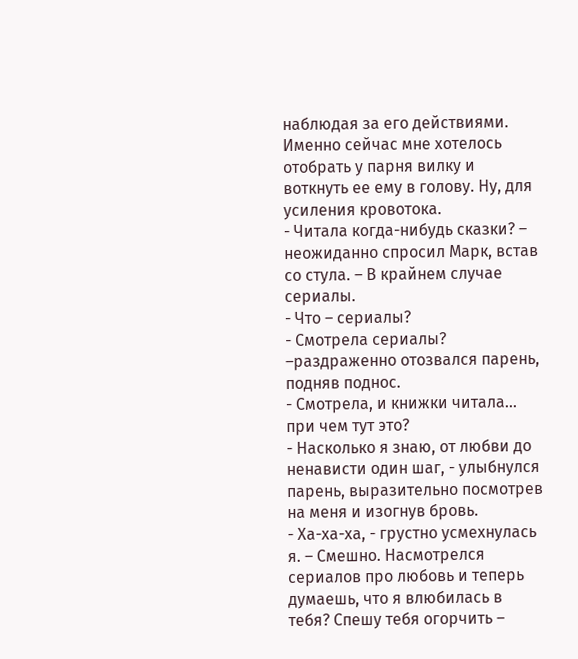наблюдая за его действиями.
Именно сейчас мне хотелось отобрать у парня вилку и воткнуть ее ему в голову. Ну, для усиления кровотока.
- Читала когда-нибудь сказки? – неожиданно спросил Марк, встав со стула. – В крайнем случае сериалы.
- Что – сериалы?
- Смотрела сериалы? –раздраженно отозвался парень, подняв поднос.
- Смотрела, и книжки читала... при чем тут это?
- Насколько я знаю, от любви до ненависти один шаг, - улыбнулся парень, выразительно посмотрев на меня и изогнув бровь.
- Ха-ха-ха, - грустно усмехнулась я. – Смешно. Насмотрелся сериалов про любовь и теперь думаешь, что я влюбилась в тебя? Спешу тебя огорчить –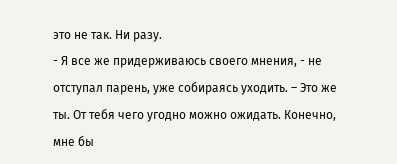это не так. Ни разу.
- Я все же придерживаюсь своего мнения, - не отступал парень, уже собираясь уходить. – Это же ты. От тебя чего угодно можно ожидать. Конечно, мне бы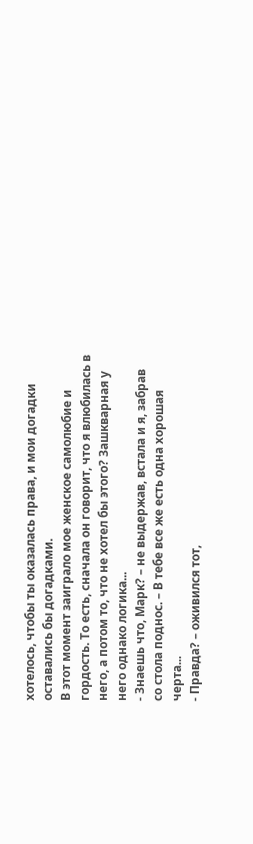хотелось, чтобы ты оказалась права, и мои догадки оставались бы догадками.
В этот момент заиграло мое женское самолюбие и гордость. То есть, сначала он говорит, что я влюбилась в него, а потом то, что не хотел бы этого? Зашкварная у него однако логика...
- Знаешь что, Марк? – не выдержав, встала и я, забрав со стола поднос. – В тебе все же есть одна хорошая черта...
- Правда? – оживился тот,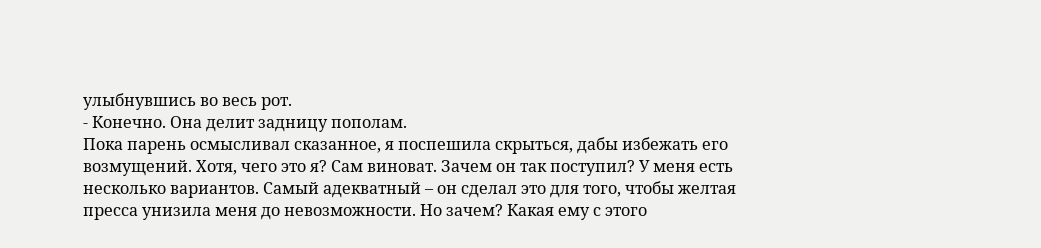улыбнувшись во весь рот.
- Конечно. Она делит задницу пополам.
Пока парень осмысливал сказанное, я поспешила скрыться, дабы избежать его возмущений. Хотя, чего это я? Сам виноват. Зачем он так поступил? У меня есть несколько вариантов. Самый адекватный – он сделал это для того, чтобы желтая пресса унизила меня до невозможности. Но зачем? Какая ему с этого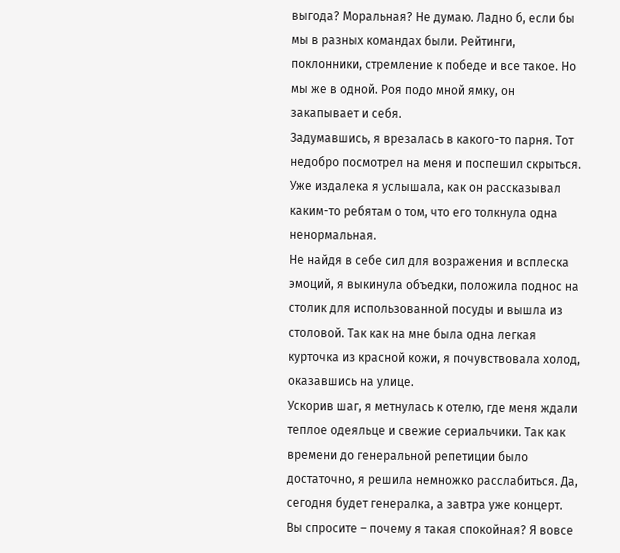выгода? Моральная? Не думаю. Ладно б, если бы мы в разных командах были. Рейтинги, поклонники, стремление к победе и все такое. Но мы же в одной. Роя подо мной ямку, он закапывает и себя.
Задумавшись, я врезалась в какого-то парня. Тот недобро посмотрел на меня и поспешил скрыться. Уже издалека я услышала, как он рассказывал каким-то ребятам о том, что его толкнула одна ненормальная.
Не найдя в себе сил для возражения и всплеска эмоций, я выкинула объедки, положила поднос на столик для использованной посуды и вышла из столовой. Так как на мне была одна легкая курточка из красной кожи, я почувствовала холод, оказавшись на улице.
Ускорив шаг, я метнулась к отелю, где меня ждали теплое одеяльце и свежие сериальчики. Так как времени до генеральной репетиции было достаточно, я решила немножко расслабиться. Да, сегодня будет генералка, а завтра уже концерт. Вы спросите – почему я такая спокойная? Я вовсе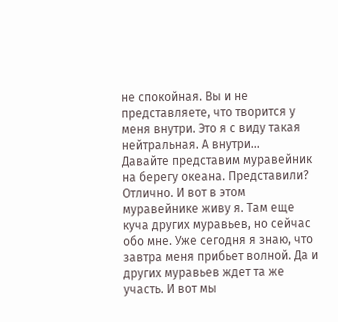не спокойная. Вы и не представляете, что творится у меня внутри. Это я с виду такая нейтральная. А внутри...
Давайте представим муравейник на берегу океана. Представили? Отлично. И вот в этом муравейнике живу я. Там еще куча других муравьев, но сейчас обо мне. Уже сегодня я знаю, что завтра меня прибьет волной. Да и других муравьев ждет та же участь. И вот мы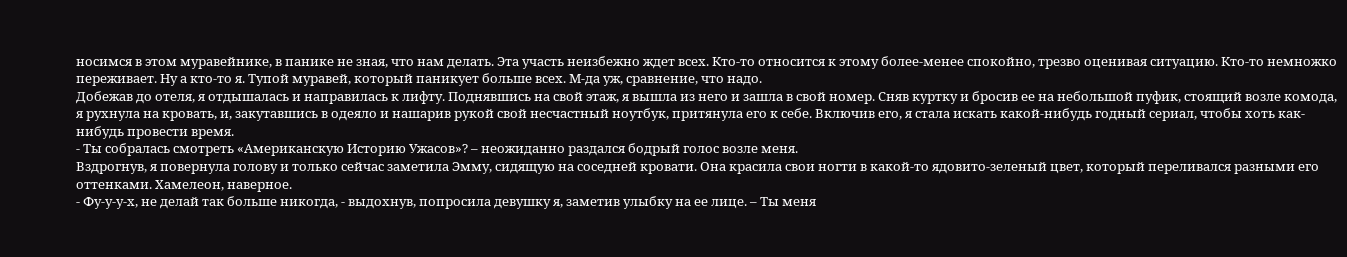носимся в этом муравейнике, в панике не зная, что нам делать. Эта участь неизбежно ждет всех. Кто-то относится к этому более-менее спокойно, трезво оценивая ситуацию. Кто-то немножко переживает. Ну а кто-то я. Тупой муравей, который паникует больше всех. М-да уж, сравнение, что надо.
Добежав до отеля, я отдышалась и направилась к лифту. Поднявшись на свой этаж, я вышла из него и зашла в свой номер. Сняв куртку и бросив ее на небольшой пуфик, стоящий возле комода, я рухнула на кровать, и, закутавшись в одеяло и нашарив рукой свой несчастный ноутбук, притянула его к себе. Включив его, я стала искать какой-нибудь годный сериал, чтобы хоть как-нибудь провести время.
- Ты собралась смотреть «Американскую Историю Ужасов»? – неожиданно раздался бодрый голос возле меня.
Вздрогнув, я повернула голову и только сейчас заметила Эмму, сидящую на соседней кровати. Она красила свои ногти в какой-то ядовито-зеленый цвет, который переливался разными его оттенками. Хамелеон, наверное.
- Фу-у-у-х, не делай так больше никогда, - выдохнув, попросила девушку я, заметив улыбку на ее лице. – Ты меня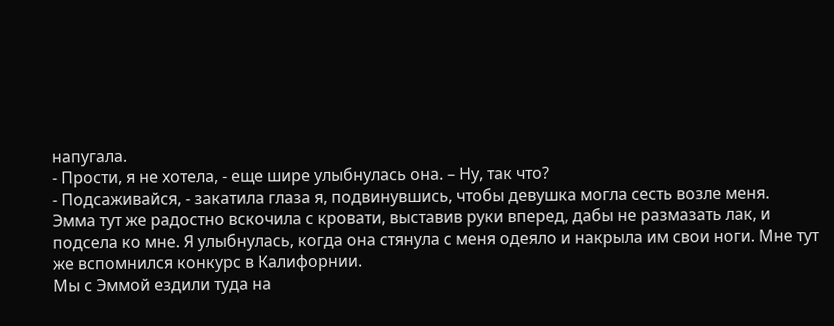напугала.
- Прости, я не хотела, - еще шире улыбнулась она. – Ну, так что?
- Подсаживайся, - закатила глаза я, подвинувшись, чтобы девушка могла сесть возле меня.
Эмма тут же радостно вскочила с кровати, выставив руки вперед, дабы не размазать лак, и подсела ко мне. Я улыбнулась, когда она стянула с меня одеяло и накрыла им свои ноги. Мне тут же вспомнился конкурс в Калифорнии.
Мы с Эммой ездили туда на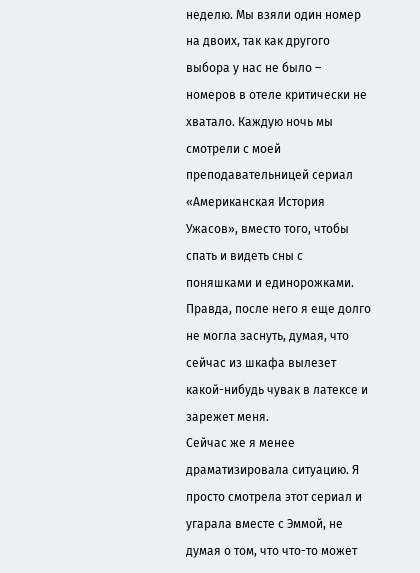неделю. Мы взяли один номер на двоих, так как другого выбора у нас не было – номеров в отеле критически не хватало. Каждую ночь мы смотрели с моей преподавательницей сериал «Американская История Ужасов», вместо того, чтобы спать и видеть сны с поняшками и единорожками. Правда, после него я еще долго не могла заснуть, думая, что сейчас из шкафа вылезет какой-нибудь чувак в латексе и зарежет меня.
Сейчас же я менее драматизировала ситуацию. Я просто смотрела этот сериал и угарала вместе с Эммой, не думая о том, что что-то может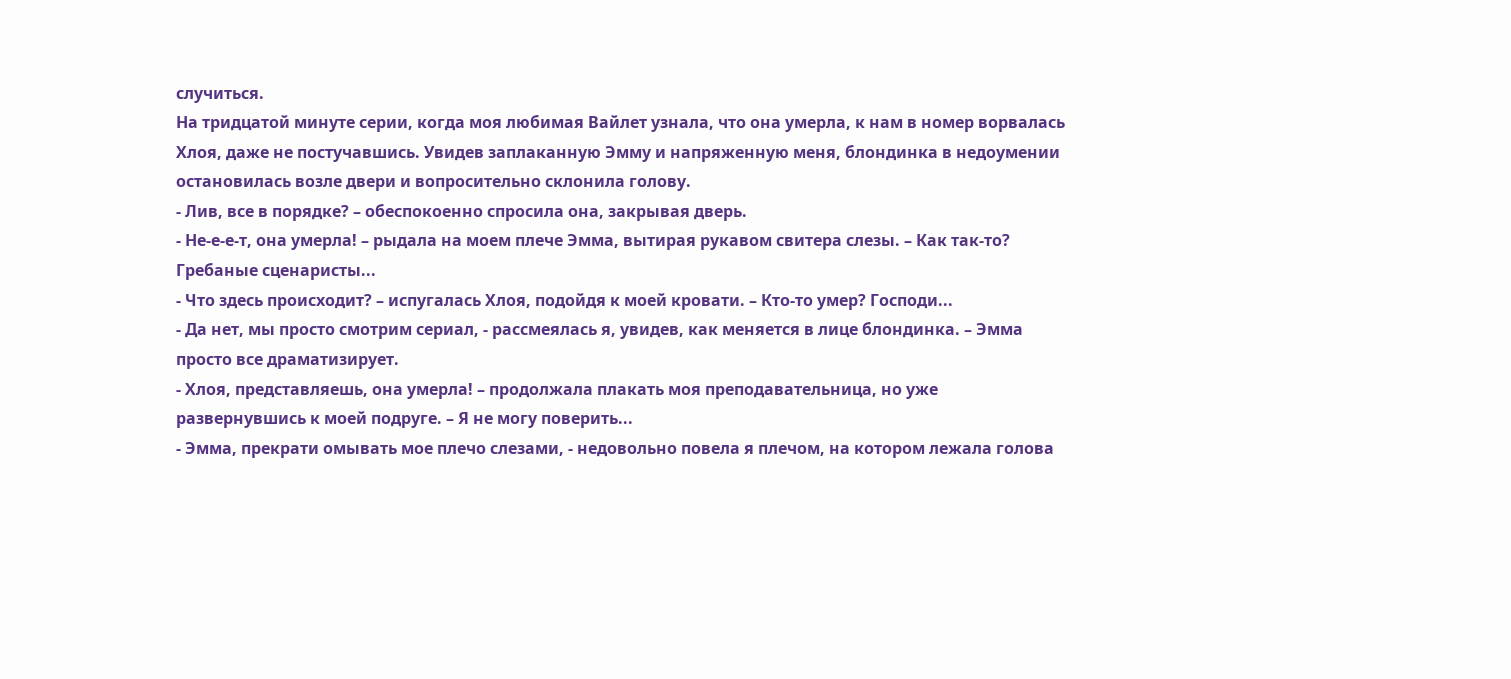случиться.
На тридцатой минуте серии, когда моя любимая Вайлет узнала, что она умерла, к нам в номер ворвалась Хлоя, даже не постучавшись. Увидев заплаканную Эмму и напряженную меня, блондинка в недоумении остановилась возле двери и вопросительно склонила голову.
- Лив, все в порядке? – обеспокоенно спросила она, закрывая дверь.
- Не-е-е-т, она умерла! – рыдала на моем плече Эмма, вытирая рукавом свитера слезы. – Как так-то? Гребаные сценаристы...
- Что здесь происходит? – испугалась Хлоя, подойдя к моей кровати. – Кто-то умер? Господи...
- Да нет, мы просто смотрим сериал, - рассмеялась я, увидев, как меняется в лице блондинка. – Эмма просто все драматизирует.
- Хлоя, представляешь, она умерла! – продолжала плакать моя преподавательница, но уже развернувшись к моей подруге. – Я не могу поверить...
- Эмма, прекрати омывать мое плечо слезами, - недовольно повела я плечом, на котором лежала голова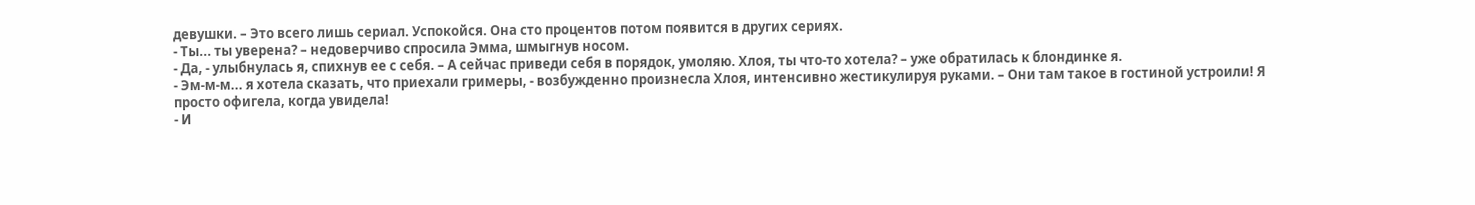девушки. – Это всего лишь сериал. Успокойся. Она сто процентов потом появится в других сериях.
- Ты... ты уверена? – недоверчиво спросила Эмма, шмыгнув носом.
- Да, - улыбнулась я, спихнув ее с себя. – А сейчас приведи себя в порядок, умоляю. Хлоя, ты что-то хотела? – уже обратилась к блондинке я.
- Эм-м-м... я хотела сказать, что приехали гримеры, - возбужденно произнесла Хлоя, интенсивно жестикулируя руками. – Они там такое в гостиной устроили! Я просто офигела, когда увидела!
- И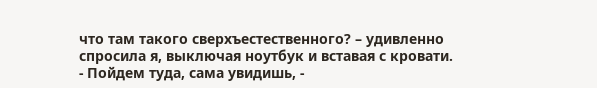что там такого сверхъестественного? – удивленно спросила я, выключая ноутбук и вставая с кровати.
- Пойдем туда, сама увидишь, -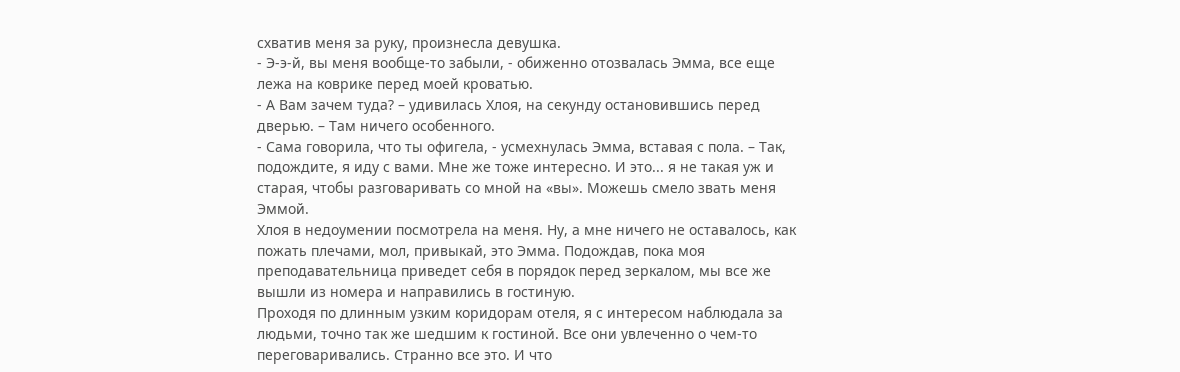схватив меня за руку, произнесла девушка.
- Э-э-й, вы меня вообще-то забыли, - обиженно отозвалась Эмма, все еще лежа на коврике перед моей кроватью.
- А Вам зачем туда? – удивилась Хлоя, на секунду остановившись перед дверью. – Там ничего особенного.
- Сама говорила, что ты офигела, - усмехнулась Эмма, вставая с пола. – Так, подождите, я иду с вами. Мне же тоже интересно. И это... я не такая уж и старая, чтобы разговаривать со мной на «вы». Можешь смело звать меня Эммой.
Хлоя в недоумении посмотрела на меня. Ну, а мне ничего не оставалось, как пожать плечами, мол, привыкай, это Эмма. Подождав, пока моя преподавательница приведет себя в порядок перед зеркалом, мы все же вышли из номера и направились в гостиную.
Проходя по длинным узким коридорам отеля, я с интересом наблюдала за людьми, точно так же шедшим к гостиной. Все они увлеченно о чем-то переговаривались. Странно все это. И что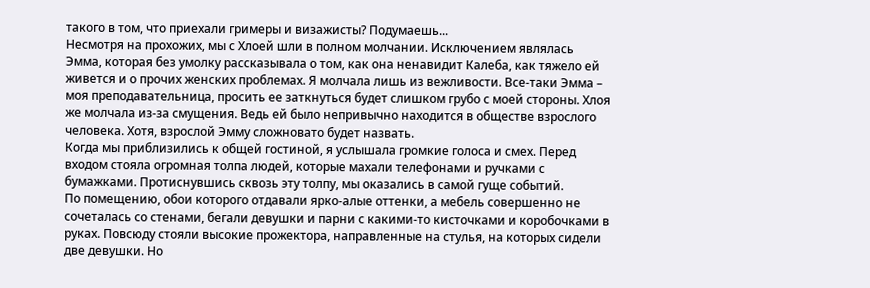такого в том, что приехали гримеры и визажисты? Подумаешь...
Несмотря на прохожих, мы с Хлоей шли в полном молчании. Исключением являлась Эмма, которая без умолку рассказывала о том, как она ненавидит Калеба, как тяжело ей живется и о прочих женских проблемах. Я молчала лишь из вежливости. Все-таки Эмма – моя преподавательница, просить ее заткнуться будет слишком грубо с моей стороны. Хлоя же молчала из-за смущения. Ведь ей было непривычно находится в обществе взрослого человека. Хотя, взрослой Эмму сложновато будет назвать.
Когда мы приблизились к общей гостиной, я услышала громкие голоса и смех. Перед входом стояла огромная толпа людей, которые махали телефонами и ручками с бумажками. Протиснувшись сквозь эту толпу, мы оказались в самой гуще событий.
По помещению, обои которого отдавали ярко-алые оттенки, а мебель совершенно не сочеталась со стенами, бегали девушки и парни с какими-то кисточками и коробочками в руках. Повсюду стояли высокие прожектора, направленные на стулья, на которых сидели две девушки. Но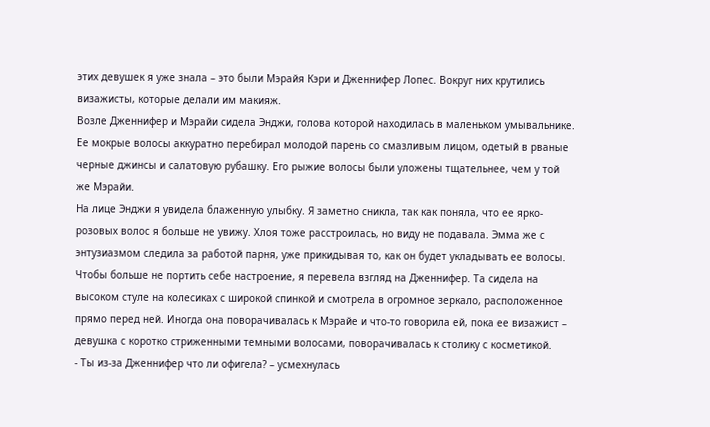этих девушек я уже знала – это были Мэрайя Кэри и Дженнифер Лопес. Вокруг них крутились визажисты, которые делали им макияж.
Возле Дженнифер и Мэрайи сидела Энджи, голова которой находилась в маленьком умывальнике. Ее мокрые волосы аккуратно перебирал молодой парень со смазливым лицом, одетый в рваные черные джинсы и салатовую рубашку. Его рыжие волосы были уложены тщательнее, чем у той же Мэрайи.
На лице Энджи я увидела блаженную улыбку. Я заметно сникла, так как поняла, что ее ярко-розовых волос я больше не увижу. Хлоя тоже расстроилась, но виду не подавала. Эмма же с энтузиазмом следила за работой парня, уже прикидывая то, как он будет укладывать ее волосы.
Чтобы больше не портить себе настроение, я перевела взгляд на Дженнифер. Та сидела на высоком стуле на колесиках с широкой спинкой и смотрела в огромное зеркало, расположенное прямо перед ней. Иногда она поворачивалась к Мэрайе и что-то говорила ей, пока ее визажист – девушка с коротко стриженными темными волосами, поворачивалась к столику с косметикой.
- Ты из-за Дженнифер что ли офигела? – усмехнулась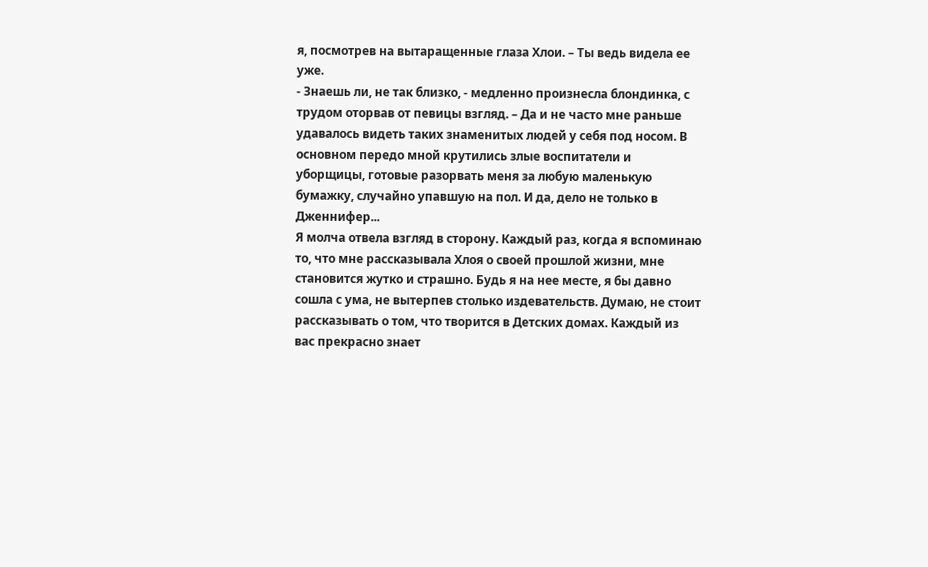я, посмотрев на вытаращенные глаза Хлои. – Ты ведь видела ее уже.
- Знаешь ли, не так близко, - медленно произнесла блондинка, с трудом оторвав от певицы взгляд. – Да и не часто мне раньше удавалось видеть таких знаменитых людей у себя под носом. В основном передо мной крутились злые воспитатели и уборщицы, готовые разорвать меня за любую маленькую бумажку, случайно упавшую на пол. И да, дело не только в Дженнифер...
Я молча отвела взгляд в сторону. Каждый раз, когда я вспоминаю то, что мне рассказывала Хлоя о своей прошлой жизни, мне становится жутко и страшно. Будь я на нее месте, я бы давно сошла с ума, не вытерпев столько издевательств. Думаю, не стоит рассказывать о том, что творится в Детских домах. Каждый из вас прекрасно знает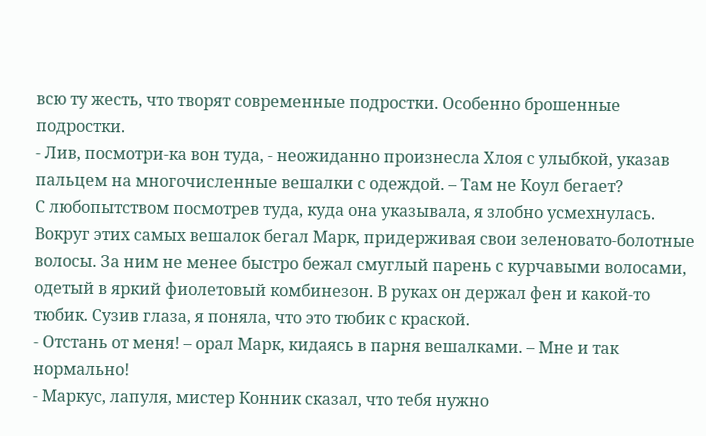всю ту жесть, что творят современные подростки. Особенно брошенные подростки.
- Лив, посмотри-ка вон туда, - неожиданно произнесла Хлоя с улыбкой, указав пальцем на многочисленные вешалки с одеждой. – Там не Коул бегает?
С любопытством посмотрев туда, куда она указывала, я злобно усмехнулась. Вокруг этих самых вешалок бегал Марк, придерживая свои зеленовато-болотные волосы. За ним не менее быстро бежал смуглый парень с курчавыми волосами, одетый в яркий фиолетовый комбинезон. В руках он держал фен и какой-то тюбик. Сузив глаза, я поняла, что это тюбик с краской.
- Отстань от меня! – орал Марк, кидаясь в парня вешалками. – Мне и так нормально!
- Маркус, лапуля, мистер Конник сказал, что тебя нужно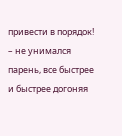привести в порядок! – не унимался парень, все быстрее и быстрее догоняя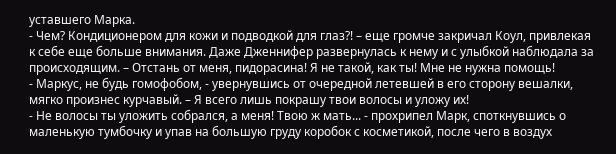уставшего Марка.
- Чем? Кондиционером для кожи и подводкой для глаз?! – еще громче закричал Коул, привлекая к себе еще больше внимания. Даже Дженнифер развернулась к нему и с улыбкой наблюдала за происходящим. – Отстань от меня, пидорасина! Я не такой, как ты! Мне не нужна помощь!
- Маркус, не будь гомофобом, - увернувшись от очередной летевшей в его сторону вешалки, мягко произнес курчавый. – Я всего лишь покрашу твои волосы и уложу их!
- Не волосы ты уложить собрался, а меня! Твою ж мать... - прохрипел Марк, споткнувшись о маленькую тумбочку и упав на большую груду коробок с косметикой, после чего в воздух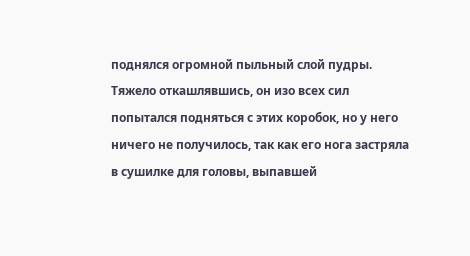поднялся огромной пыльный слой пудры.
Тяжело откашлявшись, он изо всех сил попытался подняться с этих коробок, но у него ничего не получилось, так как его нога застряла в сушилке для головы, выпавшей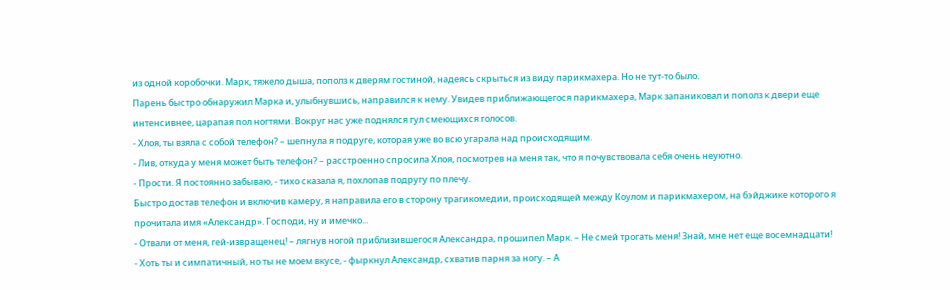из одной коробочки. Марк, тяжело дыша, пополз к дверям гостиной, надеясь скрыться из виду парикмахера. Но не тут-то было.
Парень быстро обнаружил Марка и, улыбнувшись, направился к нему. Увидев приближающегося парикмахера, Марк запаниковал и пополз к двери еще интенсивнее, царапая пол ногтями. Вокруг нас уже поднялся гул смеющихся голосов.
- Хлоя, ты взяла с собой телефон? – шепнула я подруге, которая уже во всю угарала над происходящим.
- Лив, откуда у меня может быть телефон? – расстроенно спросила Хлоя, посмотрев на меня так, что я почувствовала себя очень неуютно.
- Прости. Я постоянно забываю, - тихо сказала я, похлопав подругу по плечу.
Быстро достав телефон и включив камеру, я направила его в сторону трагикомедии, происходящей между Коулом и парикмахером, на бэйджике которого я прочитала имя «Александр». Господи, ну и имечко...
- Отвали от меня, гей-извращенец! – лягнув ногой приблизившегося Александра, прошипел Марк. – Не смей трогать меня! Знай, мне нет еще восемнадцати!
- Хоть ты и симпатичный, но ты не моем вкусе, - фыркнул Александр, схватив парня за ногу. – А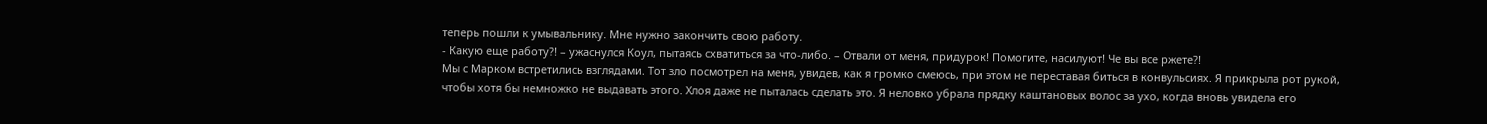теперь пошли к умывальнику. Мне нужно закончить свою работу.
- Какую еще работу?! – ужаснулся Коул, пытаясь схватиться за что-либо. – Отвали от меня, придурок! Помогите, насилуют! Че вы все ржете?!
Мы с Марком встретились взглядами. Тот зло посмотрел на меня, увидев, как я громко смеюсь, при этом не переставая биться в конвульсиях. Я прикрыла рот рукой, чтобы хотя бы немножко не выдавать этого. Хлоя даже не пыталась сделать это. Я неловко убрала прядку каштановых волос за ухо, когда вновь увидела его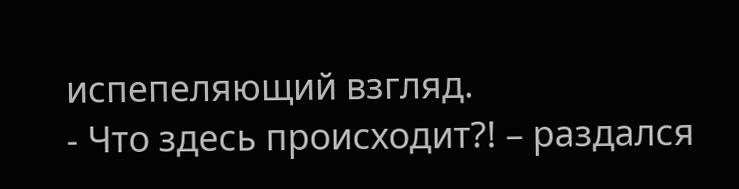испепеляющий взгляд.
- Что здесь происходит?! – раздался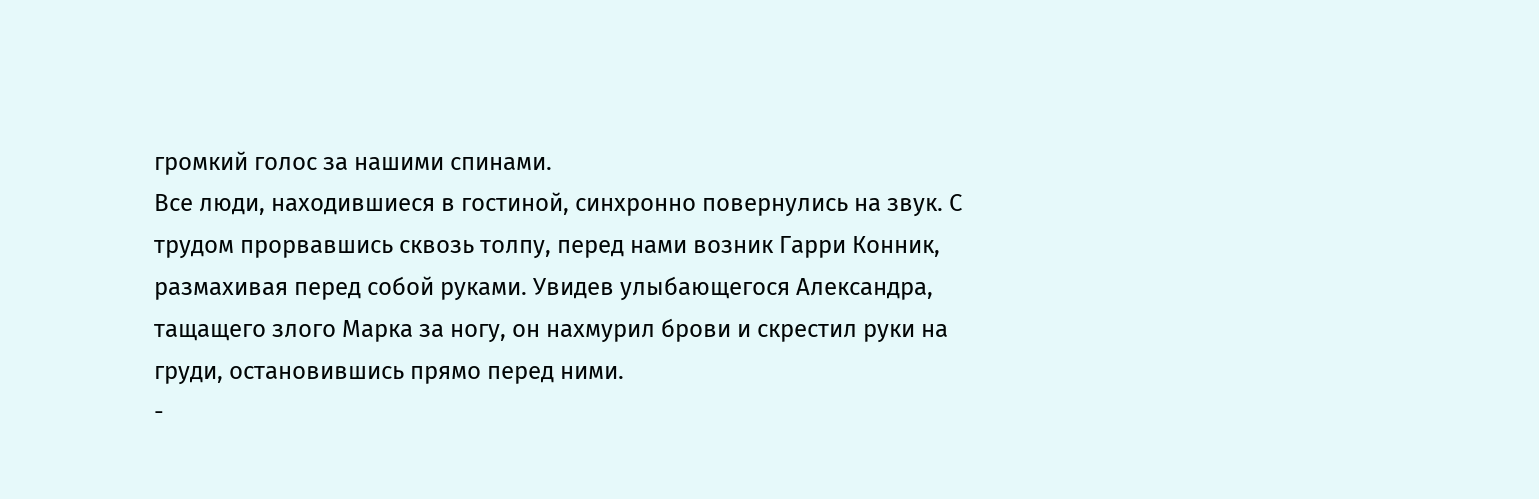громкий голос за нашими спинами.
Все люди, находившиеся в гостиной, синхронно повернулись на звук. С трудом прорвавшись сквозь толпу, перед нами возник Гарри Конник, размахивая перед собой руками. Увидев улыбающегося Александра, тащащего злого Марка за ногу, он нахмурил брови и скрестил руки на груди, остановившись прямо перед ними.
-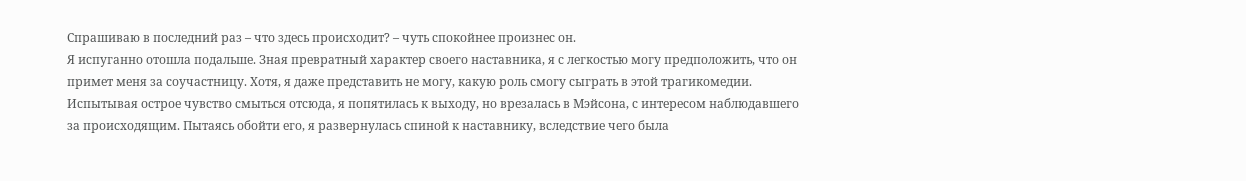Спрашиваю в последний раз – что здесь происходит? – чуть спокойнее произнес он.
Я испуганно отошла подальше. Зная превратный характер своего наставника, я с легкостью могу предположить, что он примет меня за соучастницу. Хотя, я даже представить не могу, какую роль смогу сыграть в этой трагикомедии.
Испытывая острое чувство смыться отсюда, я попятилась к выходу, но врезалась в Мэйсона, с интересом наблюдавшего за происходящим. Пытаясь обойти его, я развернулась спиной к наставнику, вследствие чего была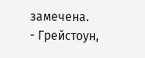замечена.
- Грейстоун,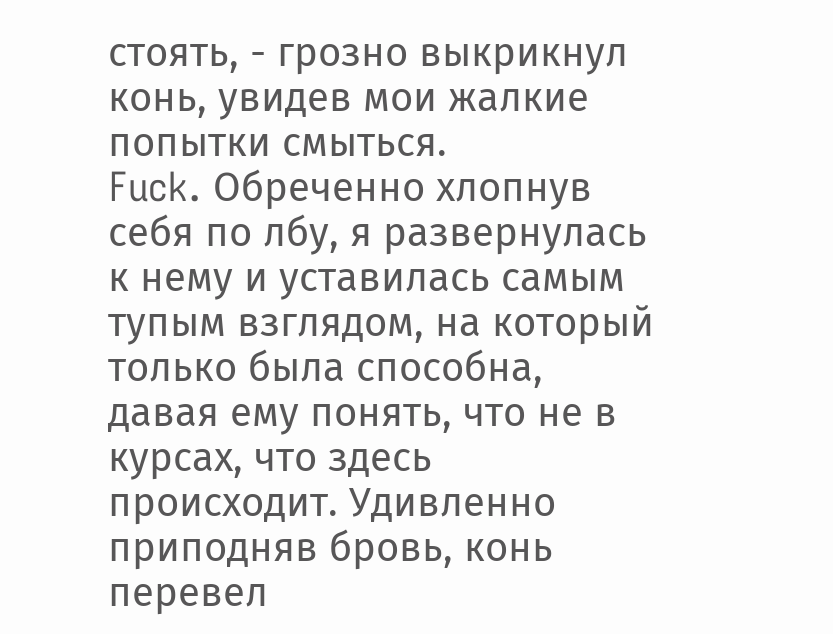стоять, - грозно выкрикнул конь, увидев мои жалкие попытки смыться.
Fuck. Обреченно хлопнув себя по лбу, я развернулась к нему и уставилась самым тупым взглядом, на который только была способна, давая ему понять, что не в курсах, что здесь происходит. Удивленно приподняв бровь, конь перевел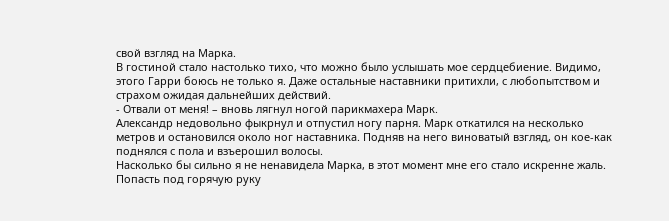свой взгляд на Марка.
В гостиной стало настолько тихо, что можно было услышать мое сердцебиение. Видимо, этого Гарри боюсь не только я. Даже остальные наставники притихли, с любопытством и страхом ожидая дальнейших действий.
- Отвали от меня! – вновь лягнул ногой парикмахера Марк.
Александр недовольно фыкрнул и отпустил ногу парня. Марк откатился на несколько метров и остановился около ног наставника. Подняв на него виноватый взгляд, он кое-как поднялся с пола и взъерошил волосы.
Насколько бы сильно я не ненавидела Марка, в этот момент мне его стало искренне жаль. Попасть под горячую руку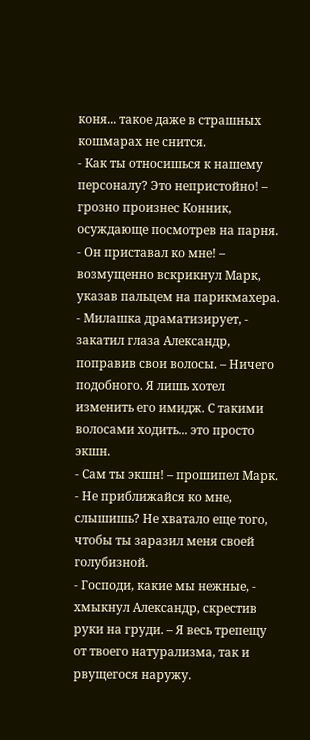коня... такое даже в страшных кошмарах не снится.
- Как ты относишься к нашему персоналу? Это непристойно! – грозно произнес Конник, осуждающе посмотрев на парня.
- Он приставал ко мне! – возмущенно вскрикнул Марк, указав пальцем на парикмахера.
- Милашка драматизирует, - закатил глаза Александр, поправив свои волосы. – Ничего подобного. Я лишь хотел изменить его имидж. С такими волосами ходить... это просто экшн.
- Сам ты экшн! – прошипел Марк. - Не приближайся ко мне, слышишь? Не хватало еще того, чтобы ты заразил меня своей голубизной.
- Господи, какие мы нежные, - хмыкнул Александр, скрестив руки на груди. – Я весь трепещу от твоего натурализма, так и рвущегося наружу.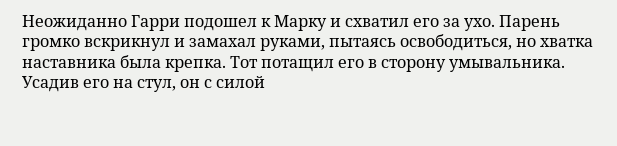Неожиданно Гарри подошел к Марку и схватил его за ухо. Парень громко вскрикнул и замахал руками, пытаясь освободиться, но хватка наставника была крепка. Тот потащил его в сторону умывальника. Усадив его на стул, он с силой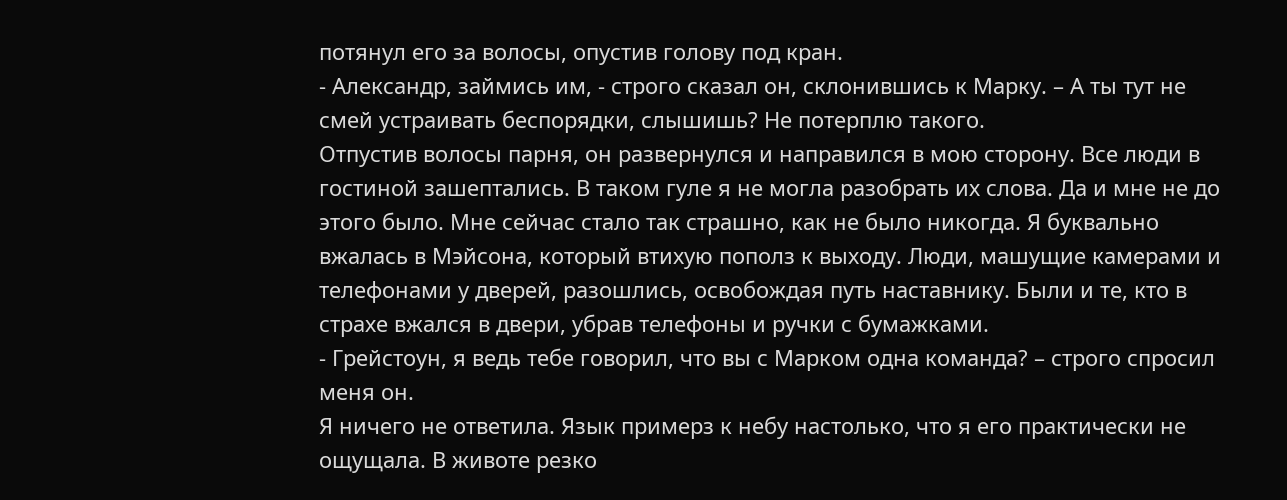потянул его за волосы, опустив голову под кран.
- Александр, займись им, - строго сказал он, склонившись к Марку. – А ты тут не смей устраивать беспорядки, слышишь? Не потерплю такого.
Отпустив волосы парня, он развернулся и направился в мою сторону. Все люди в гостиной зашептались. В таком гуле я не могла разобрать их слова. Да и мне не до этого было. Мне сейчас стало так страшно, как не было никогда. Я буквально вжалась в Мэйсона, который втихую пополз к выходу. Люди, машущие камерами и телефонами у дверей, разошлись, освобождая путь наставнику. Были и те, кто в страхе вжался в двери, убрав телефоны и ручки с бумажками.
- Грейстоун, я ведь тебе говорил, что вы с Марком одна команда? – строго спросил меня он.
Я ничего не ответила. Язык примерз к небу настолько, что я его практически не ощущала. В животе резко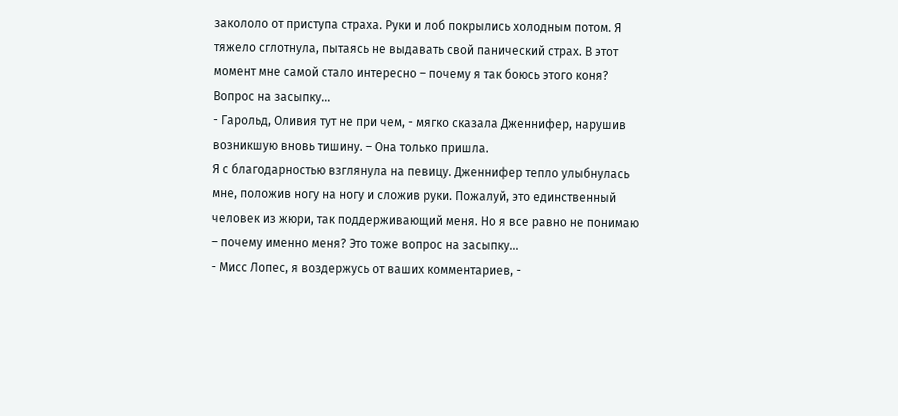закололо от приступа страха. Руки и лоб покрылись холодным потом. Я тяжело сглотнула, пытаясь не выдавать свой панический страх. В этот момент мне самой стало интересно – почему я так боюсь этого коня? Вопрос на засыпку...
- Гарольд, Оливия тут не при чем, - мягко сказала Дженнифер, нарушив возникшую вновь тишину. – Она только пришла.
Я с благодарностью взглянула на певицу. Дженнифер тепло улыбнулась мне, положив ногу на ногу и сложив руки. Пожалуй, это единственный человек из жюри, так поддерживающий меня. Но я все равно не понимаю – почему именно меня? Это тоже вопрос на засыпку...
- Мисс Лопес, я воздержусь от ваших комментариев, -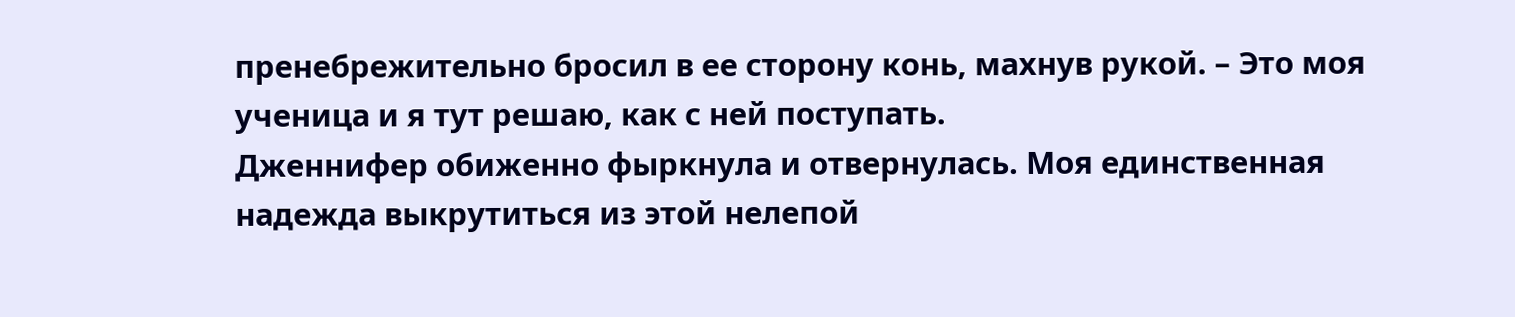пренебрежительно бросил в ее сторону конь, махнув рукой. – Это моя ученица и я тут решаю, как с ней поступать.
Дженнифер обиженно фыркнула и отвернулась. Моя единственная надежда выкрутиться из этой нелепой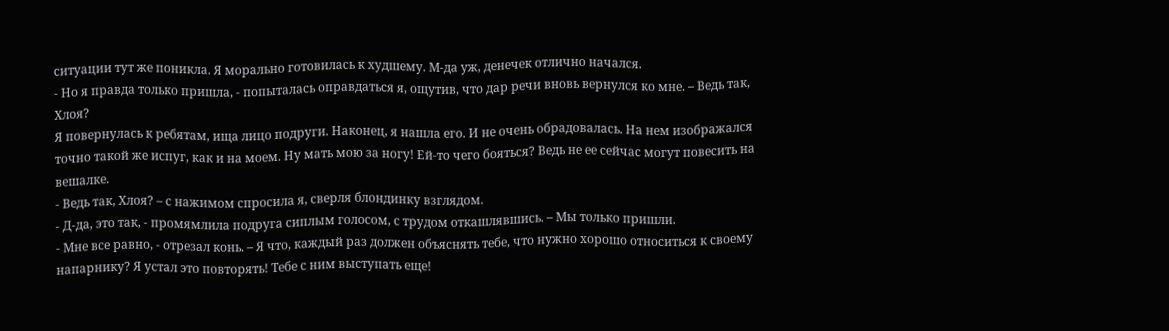ситуации тут же поникла. Я морально готовилась к худшему. М-да уж, денечек отлично начался.
- Но я правда только пришла, - попыталась оправдаться я, ощутив, что дар речи вновь вернулся ко мне. – Ведь так, Хлоя?
Я повернулась к ребятам, ища лицо подруги. Наконец, я нашла его. И не очень обрадовалась. На нем изображался точно такой же испуг, как и на моем. Ну мать мою за ногу! Ей-то чего бояться? Ведь не ее сейчас могут повесить на вешалке.
- Ведь так, Хлоя? – с нажимом спросила я, сверля блондинку взглядом.
- Д-да, это так, - промямлила подруга сиплым голосом, с трудом откашлявшись. – Мы только пришли.
- Мне все равно, - отрезал конь. – Я что, каждый раз должен объяснять тебе, что нужно хорошо относиться к своему напарнику? Я устал это повторять! Тебе с ним выступать еще!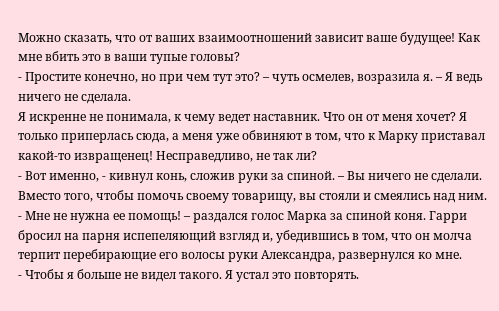Можно сказать, что от ваших взаимоотношений зависит ваше будущее! Как мне вбить это в ваши тупые головы?
- Простите конечно, но при чем тут это? – чуть осмелев, возразила я. – Я ведь ничего не сделала.
Я искренне не понимала, к чему ведет наставник. Что он от меня хочет? Я только приперлась сюда, а меня уже обвиняют в том, что к Марку приставал какой-то извращенец! Несправедливо, не так ли?
- Вот именно, - кивнул конь, сложив руки за спиной. – Вы ничего не сделали. Вместо того, чтобы помочь своему товарищу, вы стояли и смеялись над ним.
- Мне не нужна ее помощь! – раздался голос Марка за спиной коня. Гарри бросил на парня испепеляющий взгляд и, убедившись в том, что он молча терпит перебирающие его волосы руки Александра, развернулся ко мне.
- Чтобы я больше не видел такого. Я устал это повторять.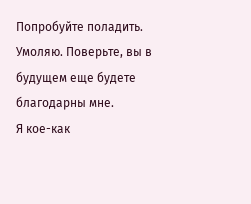Попробуйте поладить. Умоляю. Поверьте, вы в будущем еще будете благодарны мне.
Я кое-как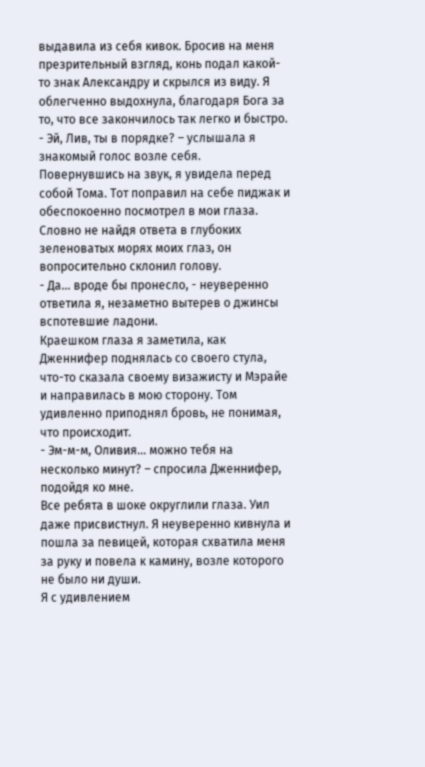выдавила из себя кивок. Бросив на меня презрительный взгляд, конь подал какой-то знак Александру и скрылся из виду. Я облегченно выдохнула, благодаря Бога за то, что все закончилось так легко и быстро.
- Эй, Лив, ты в порядке? – услышала я знакомый голос возле себя.
Повернувшись на звук, я увидела перед собой Тома. Тот поправил на себе пиджак и обеспокоенно посмотрел в мои глаза. Словно не найдя ответа в глубоких зеленоватых морях моих глаз, он вопросительно склонил голову.
- Да... вроде бы пронесло, - неуверенно ответила я, незаметно вытерев о джинсы вспотевшие ладони.
Краешком глаза я заметила, как Дженнифер поднялась со своего стула, что-то сказала своему визажисту и Мэрайе и направилась в мою сторону. Том удивленно приподнял бровь, не понимая, что происходит.
- Эм-м-м, Оливия... можно тебя на несколько минут? – спросила Дженнифер, подойдя ко мне.
Все ребята в шоке округлили глаза. Уил даже присвистнул. Я неуверенно кивнула и пошла за певицей, которая схватила меня за руку и повела к камину, возле которого не было ни души.
Я с удивлением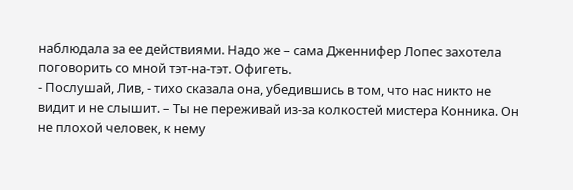наблюдала за ее действиями. Надо же – сама Дженнифер Лопес захотела поговорить со мной тэт-на-тэт. Офигеть.
- Послушай, Лив, - тихо сказала она, убедившись в том, что нас никто не видит и не слышит. – Ты не переживай из-за колкостей мистера Конника. Он не плохой человек, к нему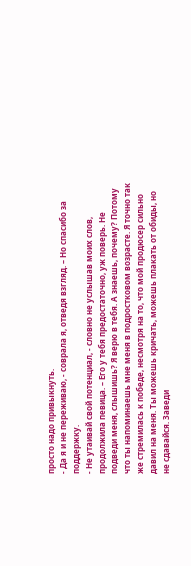просто надо привыкнуть.
- Да я и не переживаю, - соврала я, отведя взгляд. – Но спасибо за поддержку.
- Не утаивай свой потенциал, - словно не услышав моих слов, продолжила певица. – Его у тебя предостаточно, уж поверь. Не подведи меня, слышишь? Я верю в тебя. А знаешь, почему? Потому что ты напоминаешь мне меня в подростковом возрасте. Я точно так же стремилась к победе, несмотря на то, что мой продюсер сильно давил на меня. Ты можешь кричать, можешь плакать от обиды, но не сдавайся. Заведи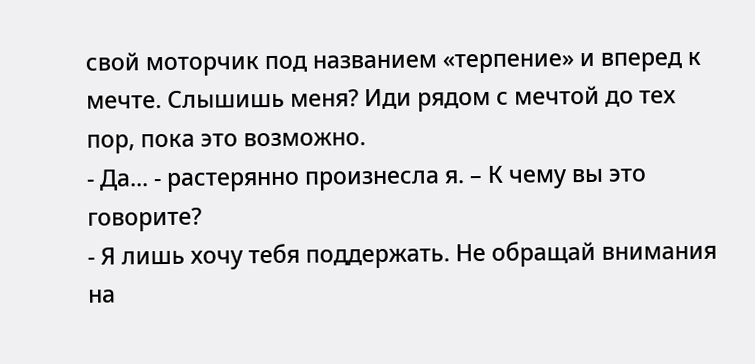свой моторчик под названием «терпение» и вперед к мечте. Слышишь меня? Иди рядом с мечтой до тех пор, пока это возможно.
- Да... - растерянно произнесла я. – К чему вы это говорите?
- Я лишь хочу тебя поддержать. Не обращай внимания на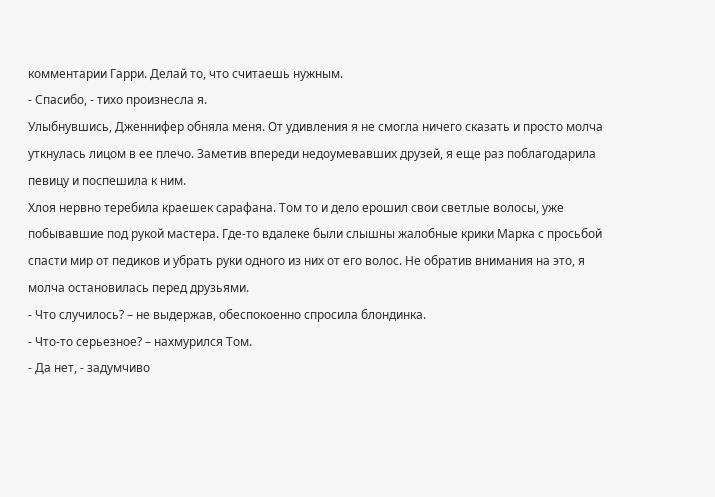комментарии Гарри. Делай то, что считаешь нужным.
- Спасибо, - тихо произнесла я.
Улыбнувшись, Дженнифер обняла меня. От удивления я не смогла ничего сказать и просто молча уткнулась лицом в ее плечо. Заметив впереди недоумевавших друзей, я еще раз поблагодарила певицу и поспешила к ним.
Хлоя нервно теребила краешек сарафана. Том то и дело ерошил свои светлые волосы, уже побывавшие под рукой мастера. Где-то вдалеке были слышны жалобные крики Марка с просьбой спасти мир от педиков и убрать руки одного из них от его волос. Не обратив внимания на это, я молча остановилась перед друзьями.
- Что случилось? – не выдержав, обеспокоенно спросила блондинка.
- Что-то серьезное? – нахмурился Том.
- Да нет, - задумчиво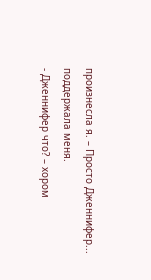произнесла я. – Просто Дженнифер... поддержала меня.
- Дженнифер что? – хором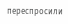переспросили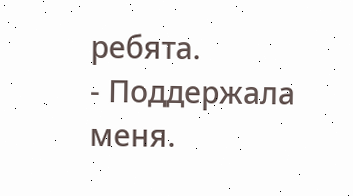ребята.
- Поддержала меня.